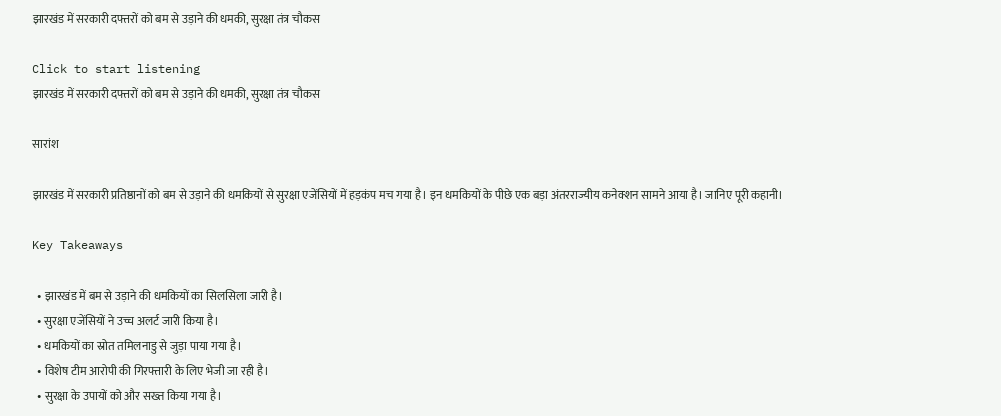झारखंड में सरकारी दफ्तरों को बम से उड़ाने की धमकी, सुरक्षा तंत्र चौकस

Click to start listening
झारखंड में सरकारी दफ्तरों को बम से उड़ाने की धमकी, सुरक्षा तंत्र चौकस

सारांश

झारखंड में सरकारी प्रतिष्ठानों को बम से उड़ाने की धमकियों से सुरक्षा एजेंसियों में हड़कंप मच गया है। इन धमकियों के पीछे एक बड़ा अंतरराज्यीय कनेक्शन सामने आया है। जानिए पूरी कहानी।

Key Takeaways

  • झारखंड में बम से उड़ाने की धमकियों का सिलसिला जारी है।
  • सुरक्षा एजेंसियों ने उच्च अलर्ट जारी किया है।
  • धमकियों का स्रोत तमिलनाडु से जुड़ा पाया गया है।
  • विशेष टीम आरोपी की गिरफ्तारी के लिए भेजी जा रही है।
  • सुरक्षा के उपायों को और सख्त किया गया है।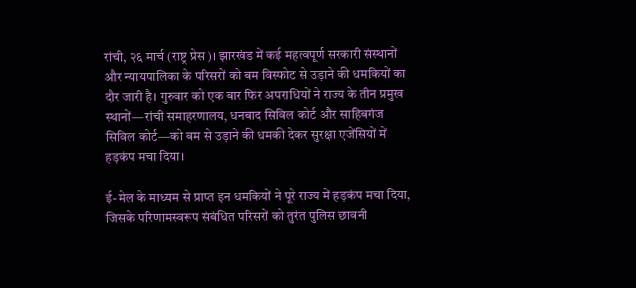रांची, २६ मार्च (राष्ट्र प्रेस)। झारखंड में कई महत्वपूर्ण सरकारी संस्थानों और न्यायपालिका के परिसरों को बम विस्फोट से उड़ाने की धमकियों का दौर जारी है। गुरुवार को एक बार फिर अपराधियों ने राज्य के तीन प्रमुख स्थानों—रांची समाहरणालय, धनबाद सिविल कोर्ट और साहिबगंज सिविल कोर्ट—को बम से उड़ाने की धमकी देकर सुरक्षा एजेंसियों में हड़कंप मचा दिया।

ई-मेल के माध्यम से प्राप्त इन धमकियों ने पूरे राज्य में हड़कंप मचा दिया, जिसके परिणामस्वरूप संबंधित परिसरों को तुरंत पुलिस छावनी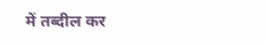में तब्दील कर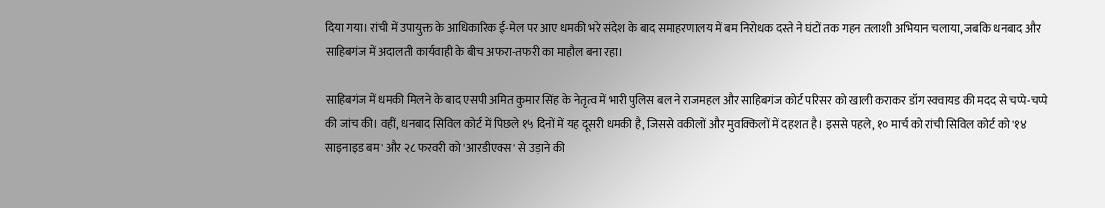दिया गया। रांची में उपायुक्त के आधिकारिक ई-मेल पर आए धमकी भरे संदेश के बाद समाहरणालय में बम निरोधक दस्ते ने घंटों तक गहन तलाशी अभियान चलाया, जबकि धनबाद और साहिबगंज में अदालती कार्यवाही के बीच अफरा-तफरी का माहौल बना रहा।

साहिबगंज में धमकी मिलने के बाद एसपी अमित कुमार सिंह के नेतृत्व में भारी पुलिस बल ने राजमहल और साहिबगंज कोर्ट परिसर को खाली कराकर डॉग स्क्वायड की मदद से चप्पे-चप्पे की जांच की। वहीं, धनबाद सिविल कोर्ट में पिछले १५ दिनों में यह दूसरी धमकी है, जिससे वकीलों और मुवक्किलों में दहशत है। इससे पहले, १० मार्च को रांची सिविल कोर्ट को '१४ साइनाइड बम' और २८ फरवरी को 'आरडीएक्स' से उड़ाने की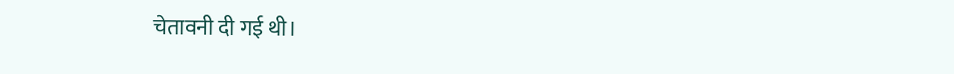चेतावनी दी गई थी।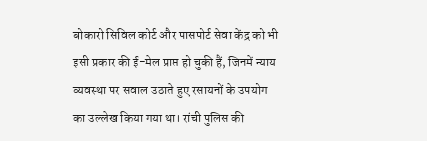बोकारो सिविल कोर्ट और पासपोर्ट सेवा केंद्र को भी इसी प्रकार की ई-मेल प्राप्त हो चुकी हैं, जिनमें न्याय व्यवस्था पर सवाल उठाते हुए रसायनों के उपयोग का उल्लेख किया गया था। रांची पुलिस की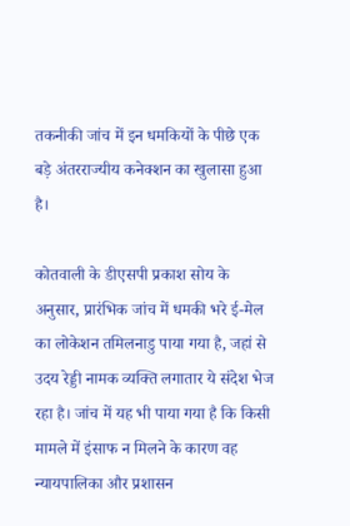तकनीकी जांच में इन धमकियों के पीछे एक बड़े अंतरराज्यीय कनेक्शन का खुलासा हुआ है।

कोतवाली के डीएसपी प्रकाश सोय के अनुसार, प्रारंभिक जांच में धमकी भरे ई-मेल का लोकेशन तमिलनाडु पाया गया है, जहां से उदय रेड्डी नामक व्यक्ति लगातार ये संदेश भेज रहा है। जांच में यह भी पाया गया है कि किसी मामले में इंसाफ न मिलने के कारण वह न्यायपालिका और प्रशासन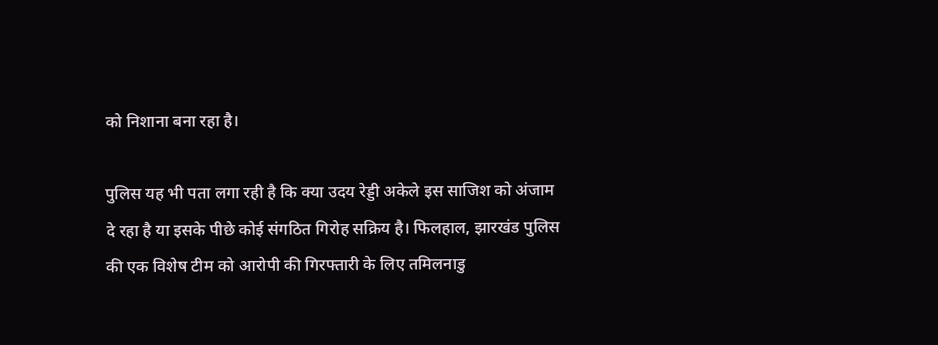को निशाना बना रहा है।

पुलिस यह भी पता लगा रही है कि क्या उदय रेड्डी अकेले इस साजिश को अंजाम दे रहा है या इसके पीछे कोई संगठित गिरोह सक्रिय है। फिलहाल, झारखंड पुलिस की एक विशेष टीम को आरोपी की गिरफ्तारी के लिए तमिलनाडु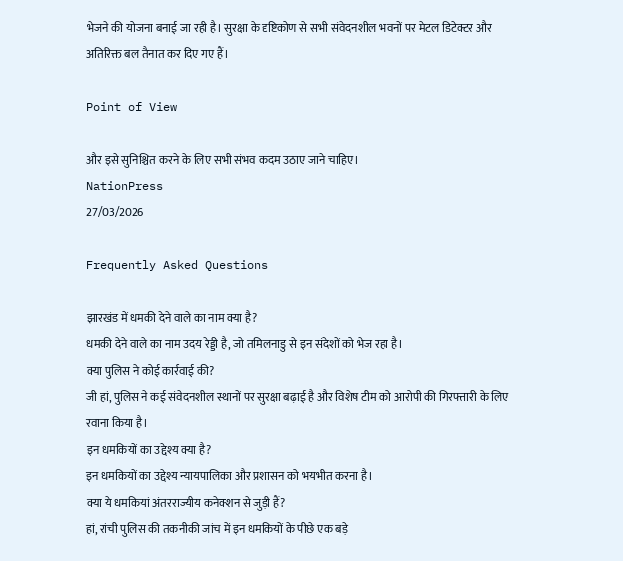भेजने की योजना बनाई जा रही है। सुरक्षा के दृष्टिकोण से सभी संवेदनशील भवनों पर मेटल डिटेक्टर और अतिरिक्त बल तैनात कर दिए गए हैं।

Point of View

और इसे सुनिश्चित करने के लिए सभी संभव कदम उठाए जाने चाहिए।
NationPress
27/03/2026

Frequently Asked Questions

झारखंड में धमकी देने वाले का नाम क्या है?
धमकी देने वाले का नाम उदय रेड्डी है, जो तमिलनाडु से इन संदेशों को भेज रहा है।
क्या पुलिस ने कोई कार्रवाई की?
जी हां, पुलिस ने कई संवेदनशील स्थानों पर सुरक्षा बढ़ाई है और विशेष टीम को आरोपी की गिरफ्तारी के लिए रवाना किया है।
इन धमकियों का उद्देश्य क्या है?
इन धमकियों का उद्देश्य न्यायपालिका और प्रशासन को भयभीत करना है।
क्या ये धमकियां अंतरराज्यीय कनेक्शन से जुड़ी हैं?
हां, रांची पुलिस की तकनीकी जांच में इन धमकियों के पीछे एक बड़े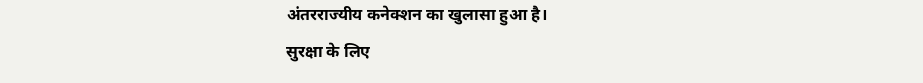अंतरराज्यीय कनेक्शन का खुलासा हुआ है।
सुरक्षा के लिए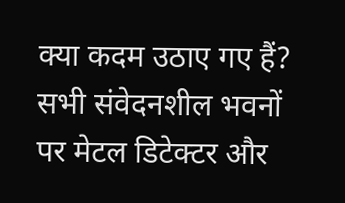क्या कदम उठाए गए हैं?
सभी संवेदनशील भवनों पर मेटल डिटेक्टर और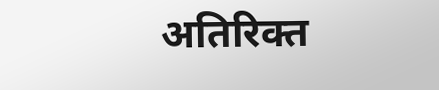अतिरिक्त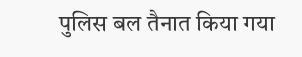पुलिस बल तैनात किया गया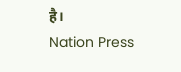है।
Nation Press